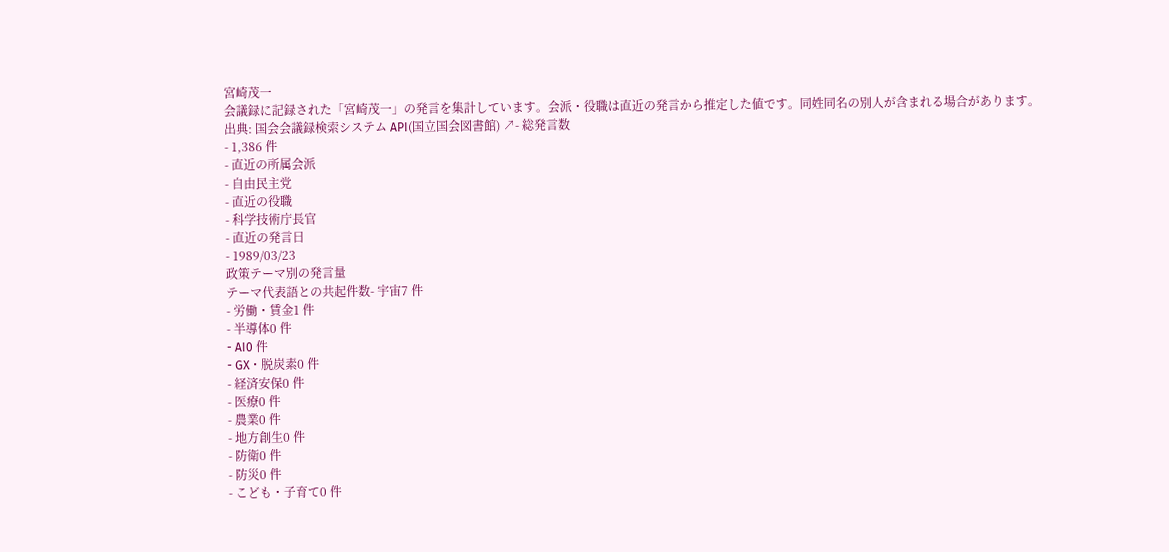宮崎茂一
会議録に記録された「宮崎茂一」の発言を集計しています。会派・役職は直近の発言から推定した値です。同姓同名の別人が含まれる場合があります。
出典: 国会会議録検索システム API(国立国会図書館) ↗- 総発言数
- 1,386 件
- 直近の所属会派
- 自由民主党
- 直近の役職
- 科学技術庁長官
- 直近の発言日
- 1989/03/23
政策テーマ別の発言量
テーマ代表語との共起件数- 宇宙7 件
- 労働・賃金1 件
- 半導体0 件
- AI0 件
- GX・脱炭素0 件
- 経済安保0 件
- 医療0 件
- 農業0 件
- 地方創生0 件
- 防衛0 件
- 防災0 件
- こども・子育て0 件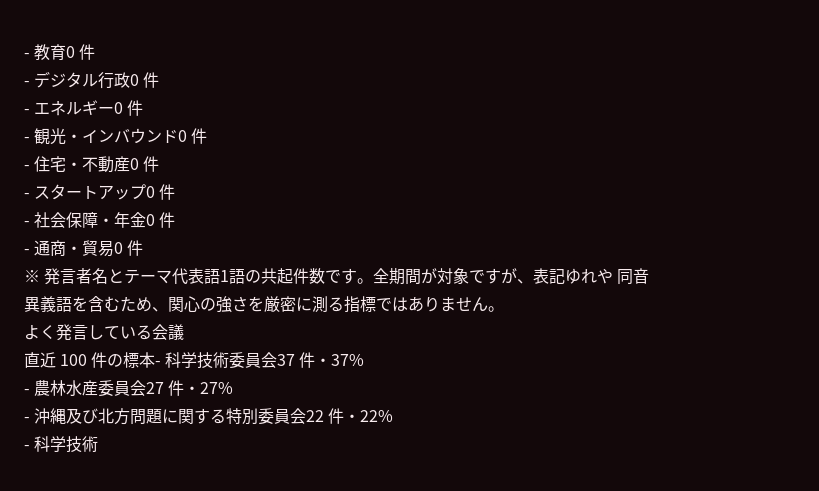- 教育0 件
- デジタル行政0 件
- エネルギー0 件
- 観光・インバウンド0 件
- 住宅・不動産0 件
- スタートアップ0 件
- 社会保障・年金0 件
- 通商・貿易0 件
※ 発言者名とテーマ代表語1語の共起件数です。全期間が対象ですが、表記ゆれや 同音異義語を含むため、関心の強さを厳密に測る指標ではありません。
よく発言している会議
直近 100 件の標本- 科学技術委員会37 件・37%
- 農林水産委員会27 件・27%
- 沖縄及び北方問題に関する特別委員会22 件・22%
- 科学技術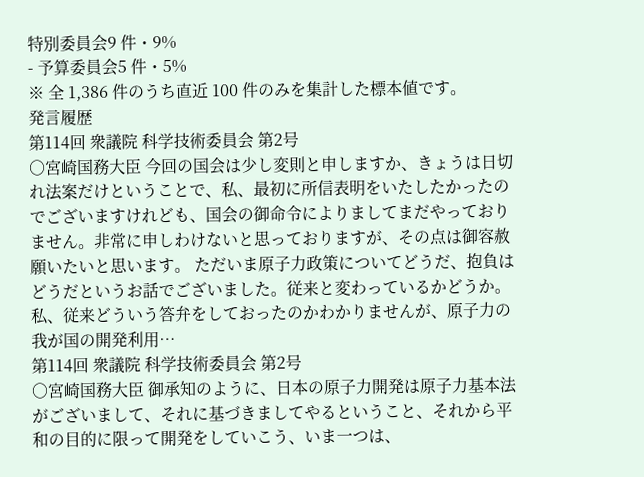特別委員会9 件・9%
- 予算委員会5 件・5%
※ 全 1,386 件のうち直近 100 件のみを集計した標本値です。
発言履歴
第114回 衆議院 科学技術委員会 第2号
○宮崎国務大臣 今回の国会は少し変則と申しますか、きょうは日切れ法案だけということで、私、最初に所信表明をいたしたかったのでございますけれども、国会の御命令によりましてまだやっておりません。非常に申しわけないと思っておりますが、その点は御容赦願いたいと思います。 ただいま原子力政策についてどうだ、抱負はどうだというお話でございました。従来と変わっているかどうか。私、従来どういう答弁をしておったのかわかりませんが、原子力の我が国の開発利用…
第114回 衆議院 科学技術委員会 第2号
○宮崎国務大臣 御承知のように、日本の原子力開発は原子力基本法がございまして、それに基づきましてやるということ、それから平和の目的に限って開発をしていこう、いま一つは、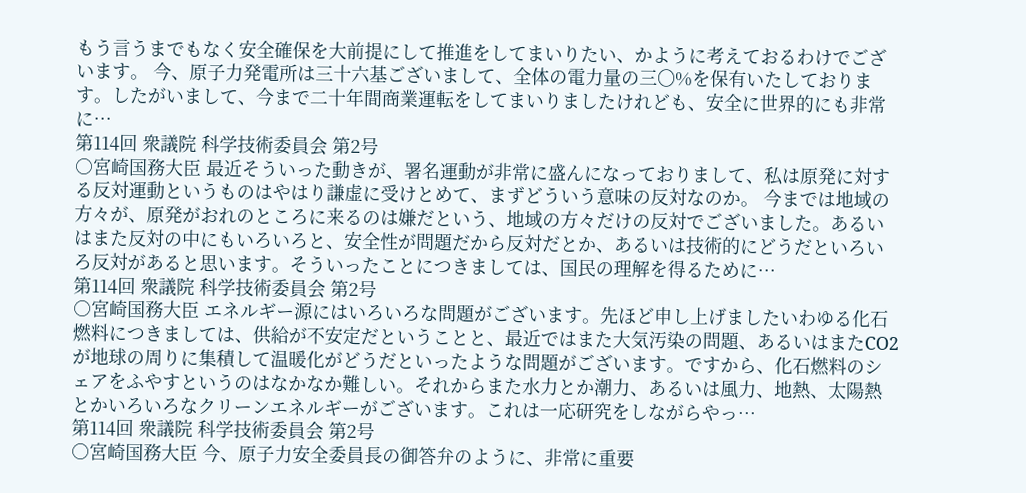もう言うまでもなく安全確保を大前提にして推進をしてまいりたい、かように考えておるわけでございます。 今、原子力発電所は三十六基ございまして、全体の電力量の三〇%を保有いたしております。したがいまして、今まで二十年間商業運転をしてまいりましたけれども、安全に世界的にも非常に…
第114回 衆議院 科学技術委員会 第2号
○宮崎国務大臣 最近そういった動きが、署名運動が非常に盛んになっておりまして、私は原発に対する反対運動というものはやはり謙虚に受けとめて、まずどういう意味の反対なのか。 今までは地域の方々が、原発がおれのところに来るのは嫌だという、地域の方々だけの反対でございました。あるいはまた反対の中にもいろいろと、安全性が問題だから反対だとか、あるいは技術的にどうだといろいろ反対があると思います。そういったことにつきましては、国民の理解を得るために…
第114回 衆議院 科学技術委員会 第2号
○宮崎国務大臣 エネルギー源にはいろいろな問題がございます。先ほど申し上げましたいわゆる化石燃料につきましては、供給が不安定だということと、最近ではまた大気汚染の問題、あるいはまたCO2が地球の周りに集積して温暖化がどうだといったような問題がございます。ですから、化石燃料のシェアをふやすというのはなかなか難しい。それからまた水力とか潮力、あるいは風力、地熱、太陽熱とかいろいろなクリーンエネルギーがございます。これは一応研究をしながらやっ…
第114回 衆議院 科学技術委員会 第2号
○宮崎国務大臣 今、原子力安全委員長の御答弁のように、非常に重要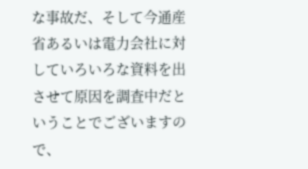な事故だ、そして今通産省あるいは電力会社に対していろいろな資料を出させて原因を調査中だということでございますので、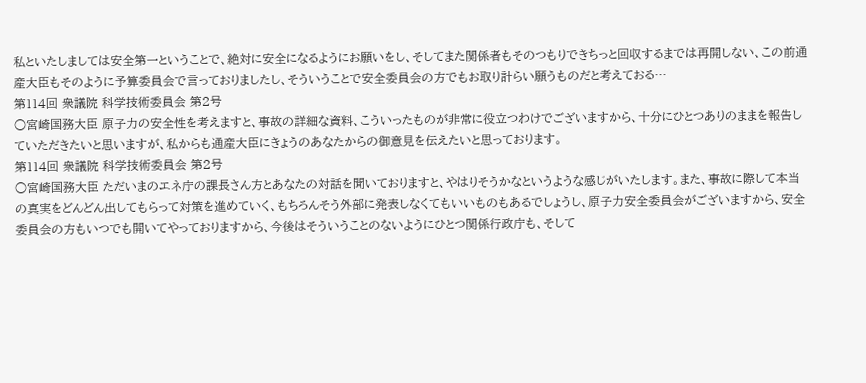私といたしましては安全第一ということで、絶対に安全になるようにお願いをし、そしてまた関係者もそのつもりできちっと回収するまでは再開しない、この前通産大臣もそのように予算委員会で言っておりましたし、そういうことで安全委員会の方でもお取り計らい願うものだと考えておる…
第114回 衆議院 科学技術委員会 第2号
○宮崎国務大臣 原子力の安全性を考えますと、事故の詳細な資料、こういったものが非常に役立つわけでございますから、十分にひとつありのままを報告していただきたいと思いますが、私からも通産大臣にきょうのあなたからの御意見を伝えたいと思っております。
第114回 衆議院 科学技術委員会 第2号
○宮崎国務大臣 ただいまのエネ庁の課長さん方とあなたの対話を聞いておりますと、やはりそうかなというような感じがいたします。また、事故に際して本当の真実をどんどん出してもらって対策を進めていく、もちろんそう外部に発表しなくてもいいものもあるでしょうし、原子力安全委員会がございますから、安全委員会の方もいつでも開いてやっておりますから、今後はそういうことのないようにひとつ関係行政庁も、そして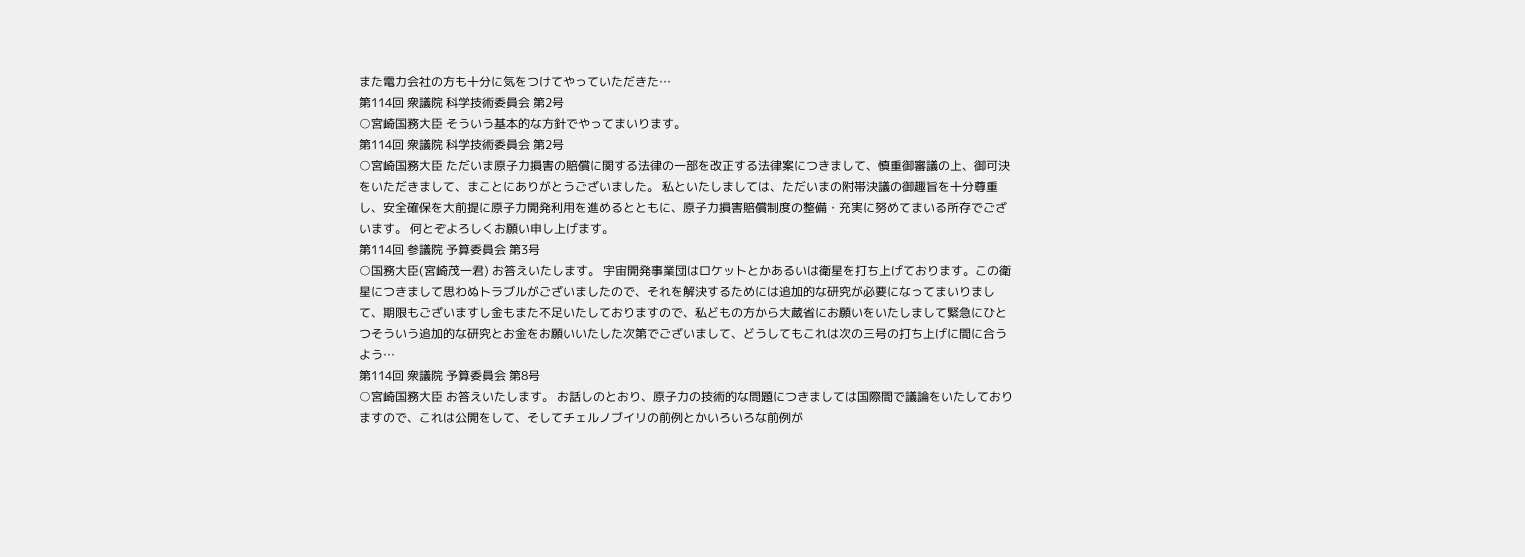また電力会社の方も十分に気をつけてやっていただきた…
第114回 衆議院 科学技術委員会 第2号
○宮崎国務大臣 そういう基本的な方針でやってまいります。
第114回 衆議院 科学技術委員会 第2号
○宮崎国務大臣 ただいま原子力損害の賠償に関する法律の一部を改正する法律案につきまして、慎重御審議の上、御可決をいただきまして、まことにありがとうございました。 私といたしましては、ただいまの附帯決議の御趣旨を十分尊重し、安全確保を大前提に原子力開発利用を進めるとともに、原子力損害賠償制度の整備・充実に努めてまいる所存でございます。 何とぞよろしくお願い申し上げます。
第114回 参議院 予算委員会 第3号
○国務大臣(宮崎茂一君) お答えいたします。 宇宙開発事業団はロケットとかあるいは衛星を打ち上げております。この衛星につきまして思わぬトラブルがございましたので、それを解決するためには追加的な研究が必要になってまいりまして、期限もございますし金もまた不足いたしておりますので、私どもの方から大蔵省にお願いをいたしまして緊急にひとつそういう追加的な研究とお金をお願いいたした次第でございまして、どうしてもこれは次の三号の打ち上げに間に合うよう…
第114回 衆議院 予算委員会 第8号
○宮崎国務大臣 お答えいたします。 お話しのとおり、原子力の技術的な問題につきましては国際間で議論をいたしておりますので、これは公開をして、そしてチェルノブイリの前例とかいろいろな前例が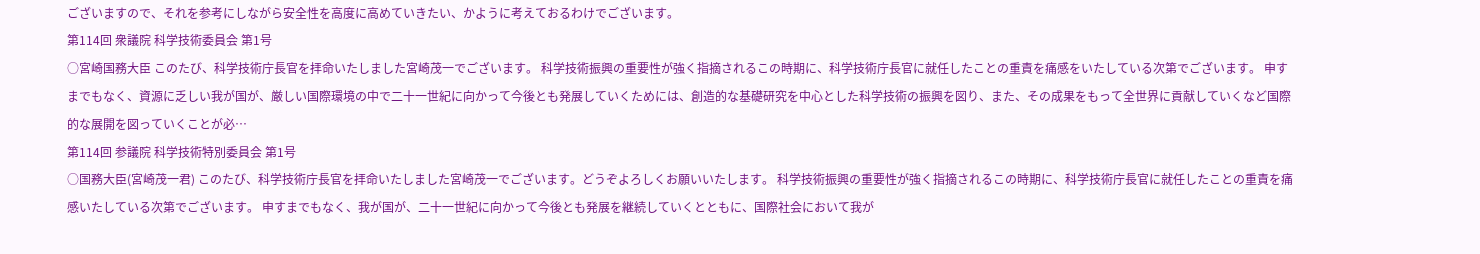ございますので、それを参考にしながら安全性を高度に高めていきたい、かように考えておるわけでございます。
第114回 衆議院 科学技術委員会 第1号
○宮崎国務大臣 このたび、科学技術庁長官を拝命いたしました宮崎茂一でございます。 科学技術振興の重要性が強く指摘されるこの時期に、科学技術庁長官に就任したことの重責を痛感をいたしている次第でございます。 申すまでもなく、資源に乏しい我が国が、厳しい国際環境の中で二十一世紀に向かって今後とも発展していくためには、創造的な基礎研究を中心とした科学技術の振興を図り、また、その成果をもって全世界に貢献していくなど国際的な展開を図っていくことが必…
第114回 参議院 科学技術特別委員会 第1号
○国務大臣(宮崎茂一君) このたび、科学技術庁長官を拝命いたしました宮崎茂一でございます。どうぞよろしくお願いいたします。 科学技術振興の重要性が強く指摘されるこの時期に、科学技術庁長官に就任したことの重責を痛感いたしている次第でございます。 申すまでもなく、我が国が、二十一世紀に向かって今後とも発展を継続していくとともに、国際社会において我が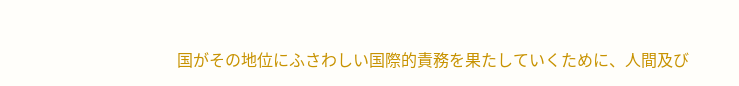国がその地位にふさわしい国際的責務を果たしていくために、人間及び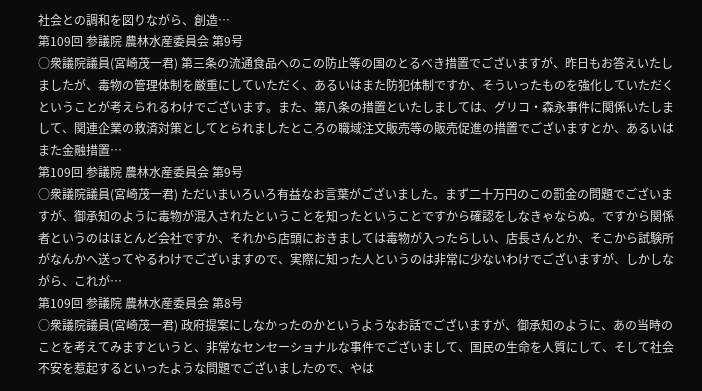社会との調和を図りながら、創造…
第109回 参議院 農林水産委員会 第9号
○衆議院議員(宮崎茂一君) 第三条の流通食品へのこの防止等の国のとるべき措置でございますが、昨日もお答えいたしましたが、毒物の管理体制を厳重にしていただく、あるいはまた防犯体制ですか、そういったものを強化していただくということが考えられるわけでございます。また、第八条の措置といたしましては、グリコ・森永事件に関係いたしまして、関連企業の救済対策としてとられましたところの職域注文販売等の販売促進の措置でございますとか、あるいはまた金融措置…
第109回 参議院 農林水産委員会 第9号
○衆議院議員(宮崎茂一君) ただいまいろいろ有益なお言葉がございました。まず二十万円のこの罰金の問題でございますが、御承知のように毒物が混入されたということを知ったということですから確認をしなきゃならぬ。ですから関係者というのはほとんど会社ですか、それから店頭におきましては毒物が入ったらしい、店長さんとか、そこから試験所がなんかへ送ってやるわけでございますので、実際に知った人というのは非常に少ないわけでございますが、しかしながら、これが…
第109回 参議院 農林水産委員会 第8号
○衆議院議員(宮崎茂一君) 政府提案にしなかったのかというようなお話でございますが、御承知のように、あの当時のことを考えてみますというと、非常なセンセーショナルな事件でございまして、国民の生命を人質にして、そして社会不安を惹起するといったような問題でございましたので、やは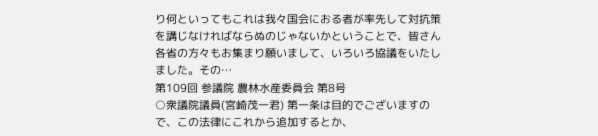り何といってもこれは我々国会におる者が率先して対抗策を講じなければならぬのじゃないかということで、皆さん各省の方々もお集まり願いまして、いろいろ協議をいたしました。その…
第109回 参議院 農林水産委員会 第8号
○衆議院議員(宮崎茂一君) 第一条は目的でございますので、この法律にこれから追加するとか、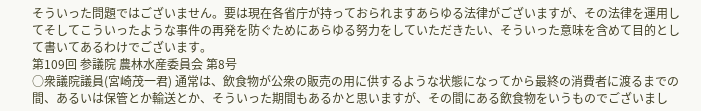そういった問題ではございません。要は現在各省庁が持っておられますあらゆる法律がございますが、その法律を運用してそしてこういったような事件の再発を防ぐためにあらゆる努力をしていただきたい、そういった意味を含めて目的として書いてあるわけでございます。
第109回 参議院 農林水産委員会 第8号
○衆議院議員(宮崎茂一君) 通常は、飲食物が公衆の販売の用に供するような状態になってから最終の消費者に渡るまでの間、あるいは保管とか輸送とか、そういった期間もあるかと思いますが、その間にある飲食物をいうものでございまし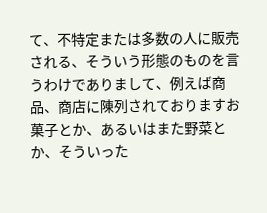て、不特定または多数の人に販売される、そういう形態のものを言うわけでありまして、例えば商品、商店に陳列されておりますお菓子とか、あるいはまた野菜とか、そういった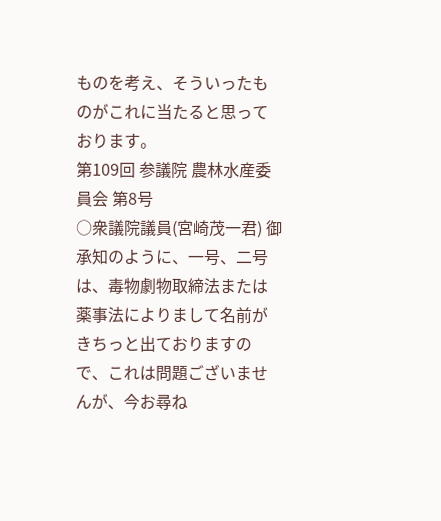ものを考え、そういったものがこれに当たると思っております。
第109回 参議院 農林水産委員会 第8号
○衆議院議員(宮崎茂一君) 御承知のように、一号、二号は、毒物劇物取締法または薬事法によりまして名前がきちっと出ておりますので、これは問題ございませんが、今お尋ね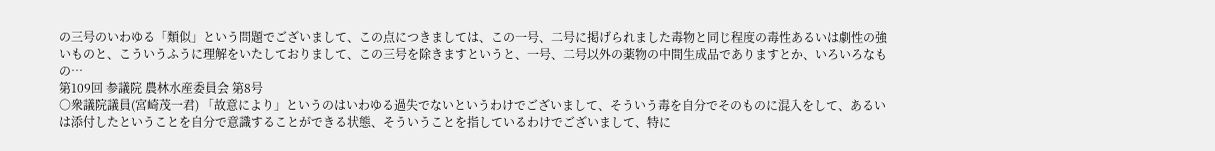の三号のいわゆる「類似」という問題でございまして、この点につきましては、この一号、二号に掲げられました毒物と同じ程度の毒性あるいは劇性の強いものと、こういうふうに理解をいたしておりまして、この三号を除きますというと、一号、二号以外の薬物の中間生成品でありますとか、いろいろなもの…
第109回 参議院 農林水産委員会 第8号
○衆議院議員(宮崎茂一君) 「故意により」というのはいわゆる過失でないというわけでございまして、そういう毒を自分でそのものに混入をして、あるいは添付したということを自分で意識することができる状態、そういうことを指しているわけでございまして、特に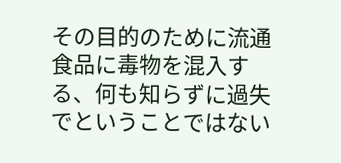その目的のために流通食品に毒物を混入する、何も知らずに過失でということではない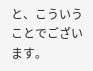と、こういうことでございます。